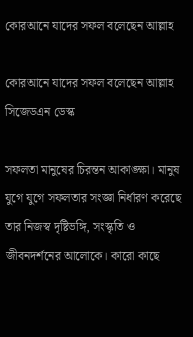কোরআনে যাদের সফল বলেছেন আল্লাহ

কোরআনে যাদের সফল বলেছেন আল্লাহ
সিজেডএন ডেস্ক

সফলতা মানুষের চিরন্তন আকাঙ্ক্ষা। মানুষ যুগে যুগে সফলতার সংজ্ঞা নির্ধারণ করেছে তার নিজস্ব দৃষ্টিভঙ্গি, সংস্কৃতি ও জীবনদর্শনের আলোকে। কারো কাছে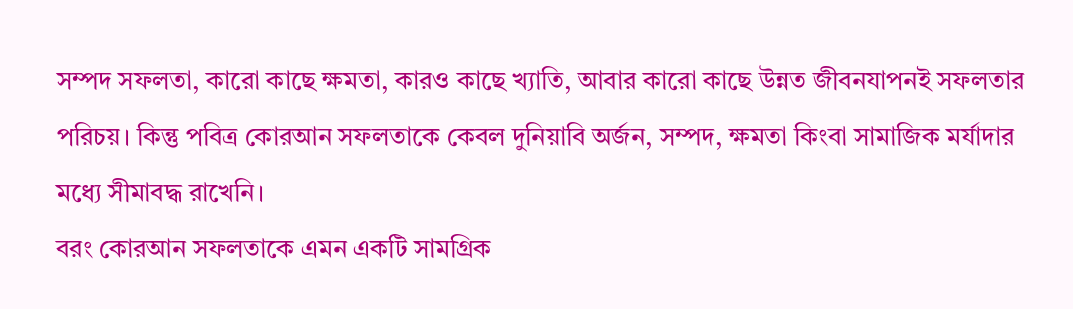সম্পদ সফলতা, কারো কাছে ক্ষমতা, কারও কাছে খ্যাতি, আবার কারো কাছে উন্নত জীবনযাপনই সফলতার পরিচয়। কিন্তু পবিত্র কোরআন সফলতাকে কেবল দুনিয়াবি অর্জন, সম্পদ, ক্ষমতা কিংবা সামাজিক মর্যাদার মধ্যে সীমাবদ্ধ রাখেনি।
বরং কোরআন সফলতাকে এমন একটি সামগ্রিক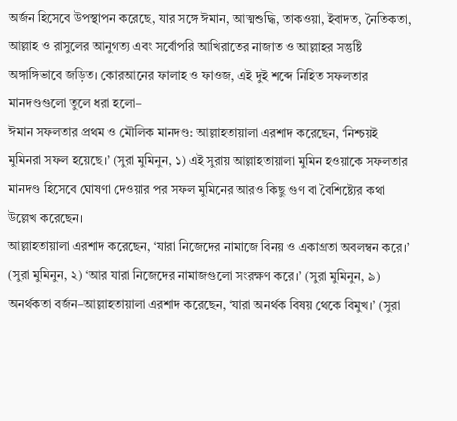অর্জন হিসেবে উপস্থাপন করেছে, যার সঙ্গে ঈমান, আত্মশুদ্ধি, তাকওয়া, ইবাদত, নৈতিকতা, আল্লাহ ও রাসুলের আনুগত্য এবং সর্বোপরি আখিরাতের নাজাত ও আল্লাহর সন্তুষ্টি অঙ্গাঙ্গিভাবে জড়িত। কোরআনের ফালাহ ও ফাওজ, এই দুই শব্দে নিহিত সফলতার মানদণ্ডগুলো তুলে ধরা হলো–
ঈমান সফলতার প্রথম ও মৌলিক মানদণ্ড: আল্লাহতায়ালা এরশাদ করেছেন, ‘নিশ্চয়ই মুমিনরা সফল হয়েছে।’ (সুরা মুমিনুন, ১) এই সুরায় আল্লাহতায়ালা মুমিন হওয়াকে সফলতার মানদণ্ড হিসেবে ঘোষণা দেওয়ার পর সফল মুমিনের আরও কিছু গুণ বা বৈশিষ্ট্যের কথা উল্লেখ করেছেন।
আল্লাহতায়ালা এরশাদ করেছেন, ‘যারা নিজেদের নামাজে বিনয় ও একাগ্রতা অবলম্বন করে।’ (সুরা মুমিনুন, ২) ‘আর যারা নিজেদের নামাজগুলো সংরক্ষণ করে।’ (সুরা মুমিনুন, ৯)
অনর্থকতা বর্জন–আল্লাহতায়ালা এরশাদ করেছেন, ‘যারা অনর্থক বিষয় থেকে বিমুখ।’ (সুরা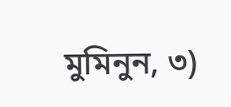মুমিনুন, ৩)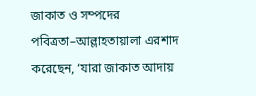জাকাত ও সম্পদের পবিত্রতা–আল্লাহতায়ালা এরশাদ করেছেন, ‘যারা জাকাত আদায়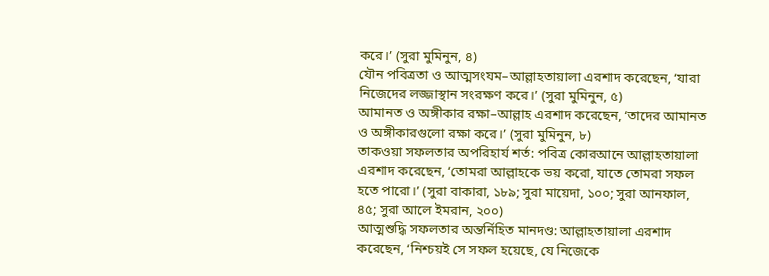করে।’ (সুরা মুমিনুন, ৪)
যৌন পবিত্রতা ও আত্মসংযম–আল্লাহতায়ালা এরশাদ করেছেন, ‘যারা নিজেদের লজ্জাস্থান সংরক্ষণ করে।’ (সুরা মুমিনুন, ৫)
আমানত ও অঙ্গীকার রক্ষা–আল্লাহ এরশাদ করেছেন, ‘তাদের আমানত ও অঙ্গীকারগুলো রক্ষা করে।’ (সুরা মুমিনুন, ৮)
তাকওয়া সফলতার অপরিহার্য শর্ত: পবিত্র কোরআনে আল্লাহতায়ালা এরশাদ করেছেন, ‘তোমরা আল্লাহকে ভয় করো, যাতে তোমরা সফল হতে পারো।’ (সুরা বাকারা, ১৮৯; সুরা মায়েদা, ১০০; সুরা আনফাল, ৪৫; সুরা আলে ইমরান, ২০০)
আত্মশুদ্ধি সফলতার অন্তর্নিহিত মানদণ্ড: আল্লাহতায়ালা এরশাদ করেছেন, ‘নিশ্চয়ই সে সফল হয়েছে, যে নিজেকে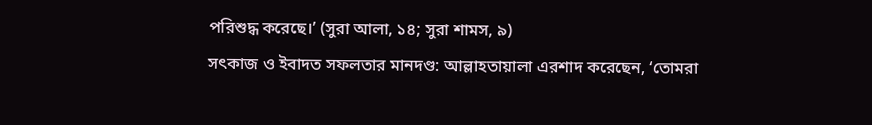পরিশুদ্ধ করেছে।’ (সুরা আলা, ১৪; সুরা শামস, ৯)
সৎকাজ ও ইবাদত সফলতার মানদণ্ড: আল্লাহতায়ালা এরশাদ করেছেন, ‘তোমরা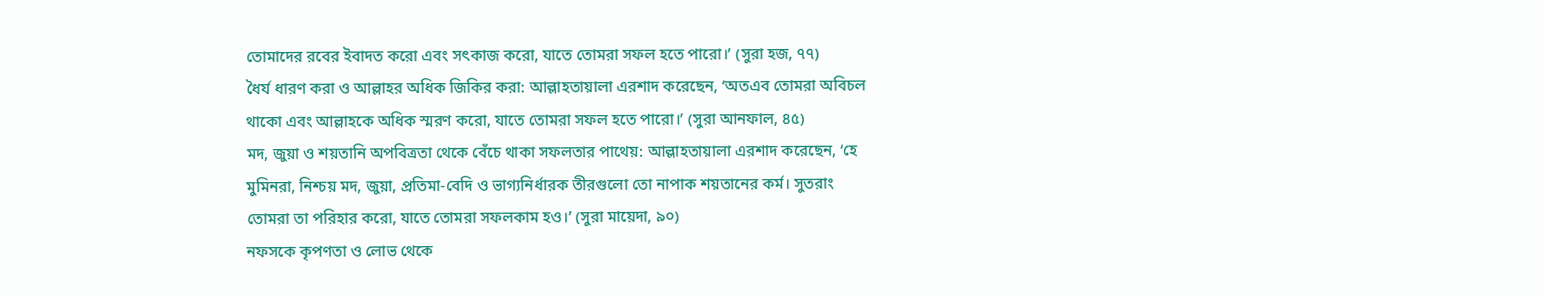তোমাদের রবের ইবাদত করো এবং সৎকাজ করো, যাতে তোমরা সফল হতে পারো।’ (সুরা হজ, ৭৭)
ধৈর্য ধারণ করা ও আল্লাহর অধিক জিকির করা: আল্লাহতায়ালা এরশাদ করেছেন, ‘অতএব তোমরা অবিচল থাকো এবং আল্লাহকে অধিক স্মরণ করো, যাতে তোমরা সফল হতে পারো।’ (সুরা আনফাল, ৪৫)
মদ, জুয়া ও শয়তানি অপবিত্রতা থেকে বেঁচে থাকা সফলতার পাথেয়: আল্লাহতায়ালা এরশাদ করেছেন, ‘হে মুমিনরা, নিশ্চয় মদ, জুয়া, প্রতিমা-বেদি ও ভাগ্যনির্ধারক তীরগুলো তো নাপাক শয়তানের কর্ম। সুতরাং তোমরা তা পরিহার করো, যাতে তোমরা সফলকাম হও।’ (সুরা মায়েদা, ৯০)
নফসকে কৃপণতা ও লোভ থেকে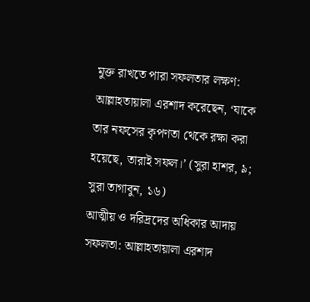মুক্ত রাখতে পারা সফলতার লক্ষণ: আল্লাহতায়ালা এরশাদ করেছেন, ‘যাকে তার নফসের কৃপণতা থেকে রক্ষা করা হয়েছে, তারাই সফল।’ (সুরা হাশর, ৯; সুরা তাগাবুন, ১৬)
আত্মীয় ও দরিদ্রদের অধিকার আদায় সফলতা: আল্লাহতায়ালা এরশাদ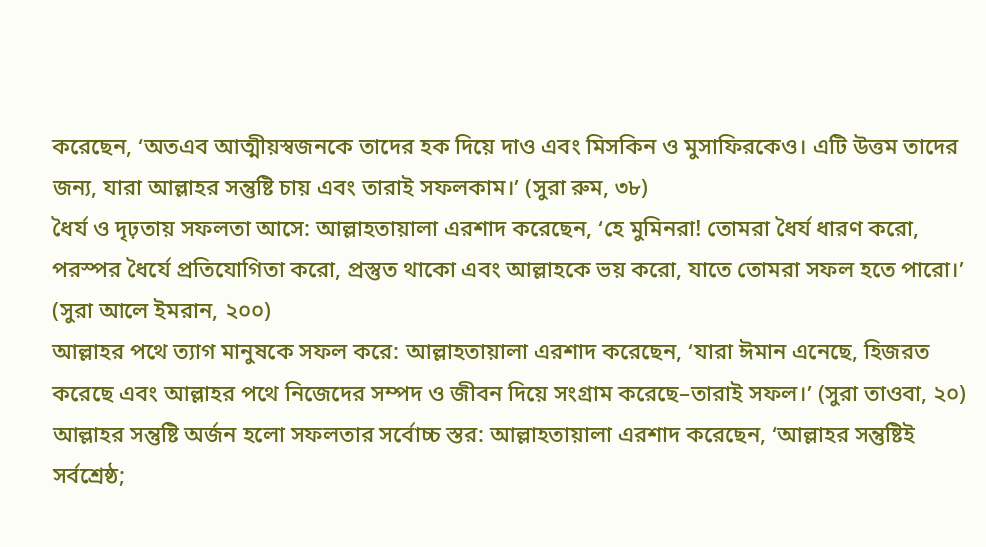করেছেন, ‘অতএব আত্মীয়স্বজনকে তাদের হক দিয়ে দাও এবং মিসকিন ও মুসাফিরকেও। এটি উত্তম তাদের জন্য, যারা আল্লাহর সন্তুষ্টি চায় এবং তারাই সফলকাম।’ (সুরা রুম, ৩৮)
ধৈর্য ও দৃঢ়তায় সফলতা আসে: আল্লাহতায়ালা এরশাদ করেছেন, ‘হে মুমিনরা! তোমরা ধৈর্য ধারণ করো, পরস্পর ধৈর্যে প্রতিযোগিতা করো, প্রস্তুত থাকো এবং আল্লাহকে ভয় করো, যাতে তোমরা সফল হতে পারো।’ (সুরা আলে ইমরান, ২০০)
আল্লাহর পথে ত্যাগ মানুষকে সফল করে: আল্লাহতায়ালা এরশাদ করেছেন, ‘যারা ঈমান এনেছে, হিজরত করেছে এবং আল্লাহর পথে নিজেদের সম্পদ ও জীবন দিয়ে সংগ্রাম করেছে–তারাই সফল।’ (সুরা তাওবা, ২০)
আল্লাহর সন্তুষ্টি অর্জন হলো সফলতার সর্বোচ্চ স্তর: আল্লাহতায়ালা এরশাদ করেছেন, ‘আল্লাহর সন্তুষ্টিই সর্বশ্রেষ্ঠ;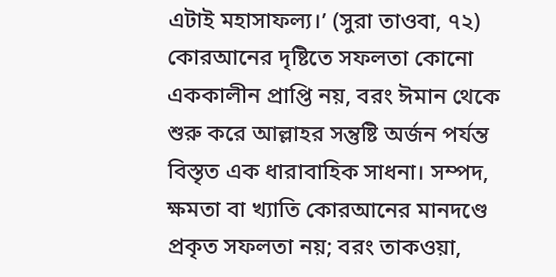এটাই মহাসাফল্য।’ (সুরা তাওবা, ৭২)
কোরআনের দৃষ্টিতে সফলতা কোনো এককালীন প্রাপ্তি নয়, বরং ঈমান থেকে শুরু করে আল্লাহর সন্তুষ্টি অর্জন পর্যন্ত বিস্তৃত এক ধারাবাহিক সাধনা। সম্পদ, ক্ষমতা বা খ্যাতি কোরআনের মানদণ্ডে প্রকৃত সফলতা নয়; বরং তাকওয়া,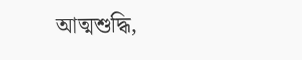আত্মশুদ্ধি,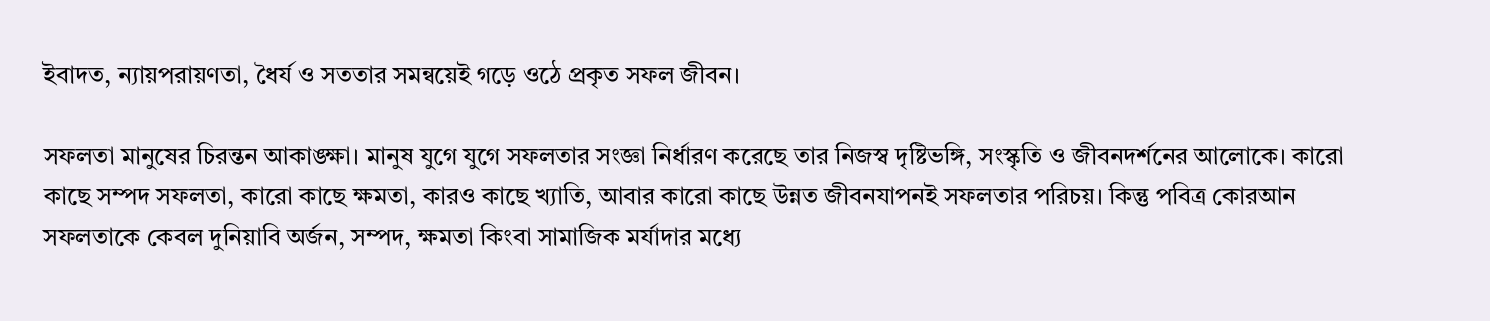ইবাদত, ন্যায়পরায়ণতা, ধৈর্য ও সততার সমন্বয়েই গড়ে ওঠে প্রকৃত সফল জীবন।

সফলতা মানুষের চিরন্তন আকাঙ্ক্ষা। মানুষ যুগে যুগে সফলতার সংজ্ঞা নির্ধারণ করেছে তার নিজস্ব দৃষ্টিভঙ্গি, সংস্কৃতি ও জীবনদর্শনের আলোকে। কারো কাছে সম্পদ সফলতা, কারো কাছে ক্ষমতা, কারও কাছে খ্যাতি, আবার কারো কাছে উন্নত জীবনযাপনই সফলতার পরিচয়। কিন্তু পবিত্র কোরআন সফলতাকে কেবল দুনিয়াবি অর্জন, সম্পদ, ক্ষমতা কিংবা সামাজিক মর্যাদার মধ্যে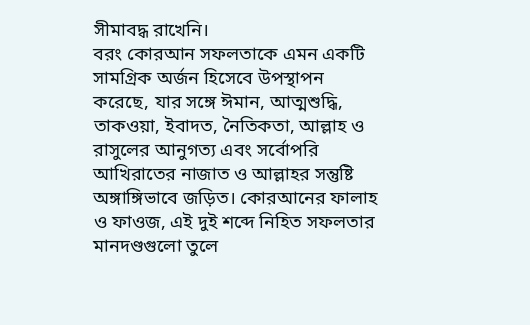সীমাবদ্ধ রাখেনি।
বরং কোরআন সফলতাকে এমন একটি সামগ্রিক অর্জন হিসেবে উপস্থাপন করেছে, যার সঙ্গে ঈমান, আত্মশুদ্ধি, তাকওয়া, ইবাদত, নৈতিকতা, আল্লাহ ও রাসুলের আনুগত্য এবং সর্বোপরি আখিরাতের নাজাত ও আল্লাহর সন্তুষ্টি অঙ্গাঙ্গিভাবে জড়িত। কোরআনের ফালাহ ও ফাওজ, এই দুই শব্দে নিহিত সফলতার মানদণ্ডগুলো তুলে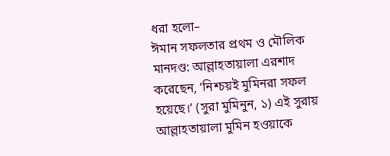ধরা হলো–
ঈমান সফলতার প্রথম ও মৌলিক মানদণ্ড: আল্লাহতায়ালা এরশাদ করেছেন, ‘নিশ্চয়ই মুমিনরা সফল হয়েছে।’ (সুরা মুমিনুন, ১) এই সুরায় আল্লাহতায়ালা মুমিন হওয়াকে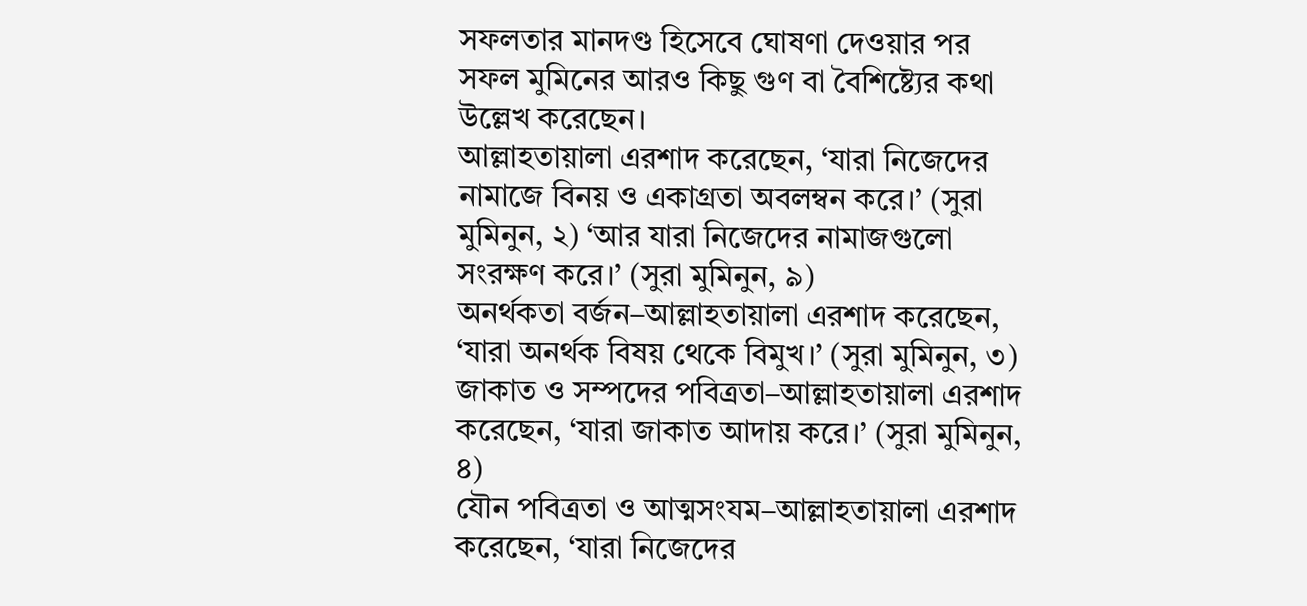সফলতার মানদণ্ড হিসেবে ঘোষণা দেওয়ার পর সফল মুমিনের আরও কিছু গুণ বা বৈশিষ্ট্যের কথা উল্লেখ করেছেন।
আল্লাহতায়ালা এরশাদ করেছেন, ‘যারা নিজেদের নামাজে বিনয় ও একাগ্রতা অবলম্বন করে।’ (সুরা মুমিনুন, ২) ‘আর যারা নিজেদের নামাজগুলো সংরক্ষণ করে।’ (সুরা মুমিনুন, ৯)
অনর্থকতা বর্জন–আল্লাহতায়ালা এরশাদ করেছেন, ‘যারা অনর্থক বিষয় থেকে বিমুখ।’ (সুরা মুমিনুন, ৩)
জাকাত ও সম্পদের পবিত্রতা–আল্লাহতায়ালা এরশাদ করেছেন, ‘যারা জাকাত আদায় করে।’ (সুরা মুমিনুন, ৪)
যৌন পবিত্রতা ও আত্মসংযম–আল্লাহতায়ালা এরশাদ করেছেন, ‘যারা নিজেদের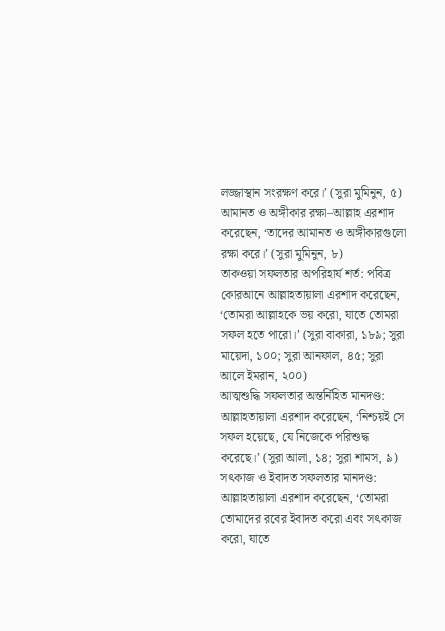লজ্জাস্থান সংরক্ষণ করে।’ (সুরা মুমিনুন, ৫)
আমানত ও অঙ্গীকার রক্ষা–আল্লাহ এরশাদ করেছেন, ‘তাদের আমানত ও অঙ্গীকারগুলো রক্ষা করে।’ (সুরা মুমিনুন, ৮)
তাকওয়া সফলতার অপরিহার্য শর্ত: পবিত্র কোরআনে আল্লাহতায়ালা এরশাদ করেছেন, ‘তোমরা আল্লাহকে ভয় করো, যাতে তোমরা সফল হতে পারো।’ (সুরা বাকারা, ১৮৯; সুরা মায়েদা, ১০০; সুরা আনফাল, ৪৫; সুরা আলে ইমরান, ২০০)
আত্মশুদ্ধি সফলতার অন্তর্নিহিত মানদণ্ড: আল্লাহতায়ালা এরশাদ করেছেন, ‘নিশ্চয়ই সে সফল হয়েছে, যে নিজেকে পরিশুদ্ধ করেছে।’ (সুরা আলা, ১৪; সুরা শামস, ৯)
সৎকাজ ও ইবাদত সফলতার মানদণ্ড: আল্লাহতায়ালা এরশাদ করেছেন, ‘তোমরা তোমাদের রবের ইবাদত করো এবং সৎকাজ করো, যাতে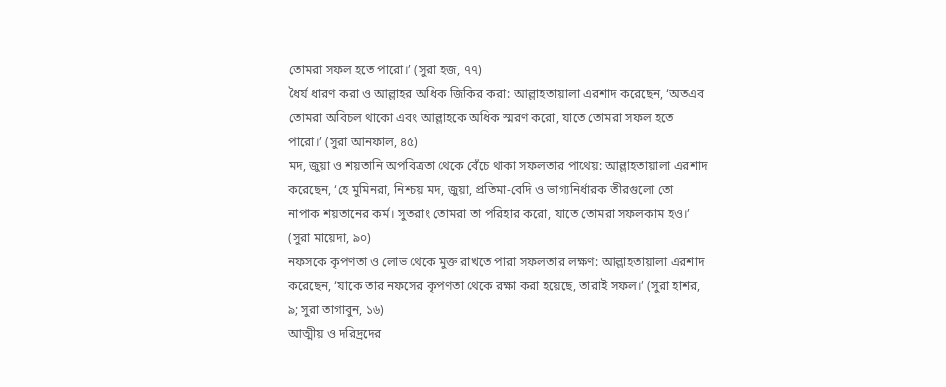তোমরা সফল হতে পারো।’ (সুরা হজ, ৭৭)
ধৈর্য ধারণ করা ও আল্লাহর অধিক জিকির করা: আল্লাহতায়ালা এরশাদ করেছেন, ‘অতএব তোমরা অবিচল থাকো এবং আল্লাহকে অধিক স্মরণ করো, যাতে তোমরা সফল হতে পারো।’ (সুরা আনফাল, ৪৫)
মদ, জুয়া ও শয়তানি অপবিত্রতা থেকে বেঁচে থাকা সফলতার পাথেয়: আল্লাহতায়ালা এরশাদ করেছেন, ‘হে মুমিনরা, নিশ্চয় মদ, জুয়া, প্রতিমা-বেদি ও ভাগ্যনির্ধারক তীরগুলো তো নাপাক শয়তানের কর্ম। সুতরাং তোমরা তা পরিহার করো, যাতে তোমরা সফলকাম হও।’ (সুরা মায়েদা, ৯০)
নফসকে কৃপণতা ও লোভ থেকে মুক্ত রাখতে পারা সফলতার লক্ষণ: আল্লাহতায়ালা এরশাদ করেছেন, ‘যাকে তার নফসের কৃপণতা থেকে রক্ষা করা হয়েছে, তারাই সফল।’ (সুরা হাশর, ৯; সুরা তাগাবুন, ১৬)
আত্মীয় ও দরিদ্রদের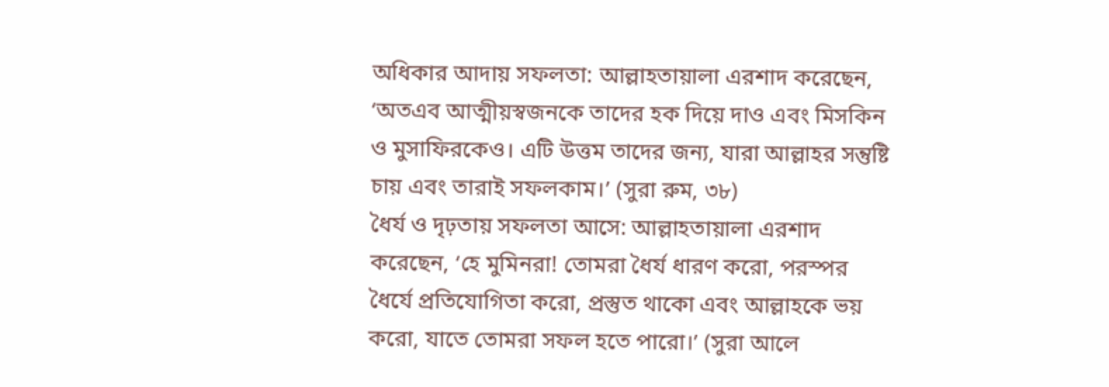অধিকার আদায় সফলতা: আল্লাহতায়ালা এরশাদ করেছেন, ‘অতএব আত্মীয়স্বজনকে তাদের হক দিয়ে দাও এবং মিসকিন ও মুসাফিরকেও। এটি উত্তম তাদের জন্য, যারা আল্লাহর সন্তুষ্টি চায় এবং তারাই সফলকাম।’ (সুরা রুম, ৩৮)
ধৈর্য ও দৃঢ়তায় সফলতা আসে: আল্লাহতায়ালা এরশাদ করেছেন, ‘হে মুমিনরা! তোমরা ধৈর্য ধারণ করো, পরস্পর ধৈর্যে প্রতিযোগিতা করো, প্রস্তুত থাকো এবং আল্লাহকে ভয় করো, যাতে তোমরা সফল হতে পারো।’ (সুরা আলে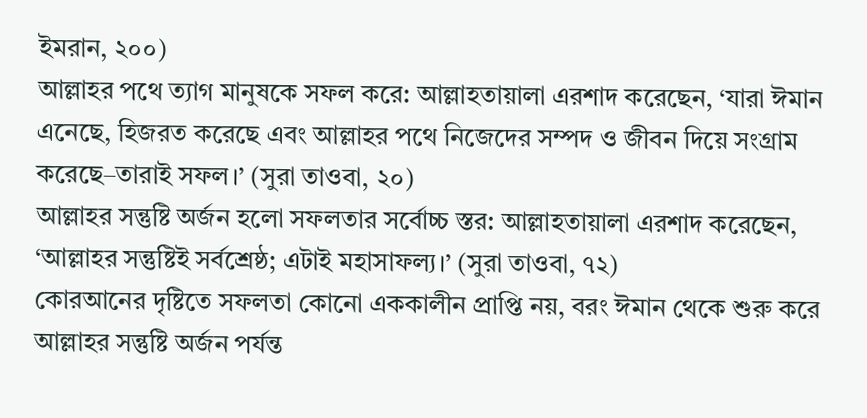ইমরান, ২০০)
আল্লাহর পথে ত্যাগ মানুষকে সফল করে: আল্লাহতায়ালা এরশাদ করেছেন, ‘যারা ঈমান এনেছে, হিজরত করেছে এবং আল্লাহর পথে নিজেদের সম্পদ ও জীবন দিয়ে সংগ্রাম করেছে–তারাই সফল।’ (সুরা তাওবা, ২০)
আল্লাহর সন্তুষ্টি অর্জন হলো সফলতার সর্বোচ্চ স্তর: আল্লাহতায়ালা এরশাদ করেছেন, ‘আল্লাহর সন্তুষ্টিই সর্বশ্রেষ্ঠ; এটাই মহাসাফল্য।’ (সুরা তাওবা, ৭২)
কোরআনের দৃষ্টিতে সফলতা কোনো এককালীন প্রাপ্তি নয়, বরং ঈমান থেকে শুরু করে আল্লাহর সন্তুষ্টি অর্জন পর্যন্ত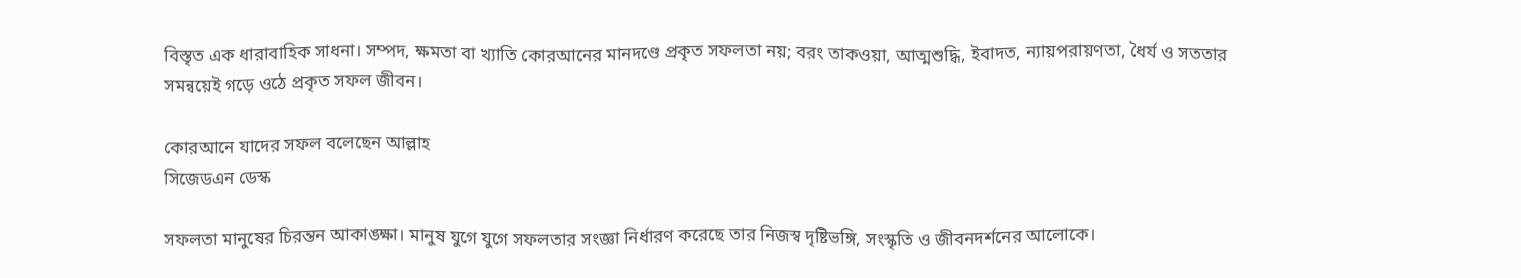বিস্তৃত এক ধারাবাহিক সাধনা। সম্পদ, ক্ষমতা বা খ্যাতি কোরআনের মানদণ্ডে প্রকৃত সফলতা নয়; বরং তাকওয়া, আত্মশুদ্ধি, ইবাদত, ন্যায়পরায়ণতা, ধৈর্য ও সততার সমন্বয়েই গড়ে ওঠে প্রকৃত সফল জীবন।

কোরআনে যাদের সফল বলেছেন আল্লাহ
সিজেডএন ডেস্ক

সফলতা মানুষের চিরন্তন আকাঙ্ক্ষা। মানুষ যুগে যুগে সফলতার সংজ্ঞা নির্ধারণ করেছে তার নিজস্ব দৃষ্টিভঙ্গি, সংস্কৃতি ও জীবনদর্শনের আলোকে।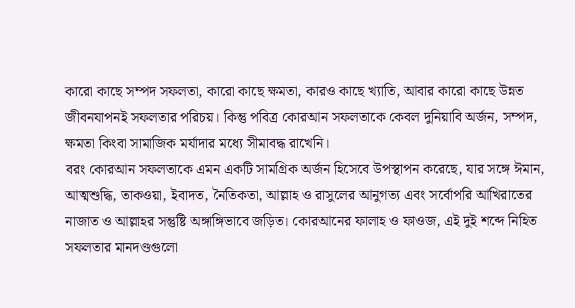কারো কাছে সম্পদ সফলতা, কারো কাছে ক্ষমতা, কারও কাছে খ্যাতি, আবার কারো কাছে উন্নত জীবনযাপনই সফলতার পরিচয়। কিন্তু পবিত্র কোরআন সফলতাকে কেবল দুনিয়াবি অর্জন, সম্পদ, ক্ষমতা কিংবা সামাজিক মর্যাদার মধ্যে সীমাবদ্ধ রাখেনি।
বরং কোরআন সফলতাকে এমন একটি সামগ্রিক অর্জন হিসেবে উপস্থাপন করেছে, যার সঙ্গে ঈমান, আত্মশুদ্ধি, তাকওয়া, ইবাদত, নৈতিকতা, আল্লাহ ও রাসুলের আনুগত্য এবং সর্বোপরি আখিরাতের নাজাত ও আল্লাহর সন্তুষ্টি অঙ্গাঙ্গিভাবে জড়িত। কোরআনের ফালাহ ও ফাওজ, এই দুই শব্দে নিহিত সফলতার মানদণ্ডগুলো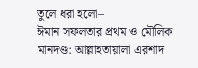তুলে ধরা হলো–
ঈমান সফলতার প্রথম ও মৌলিক মানদণ্ড: আল্লাহতায়ালা এরশাদ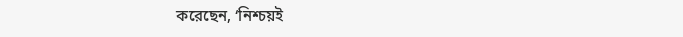করেছেন, ‘নিশ্চয়ই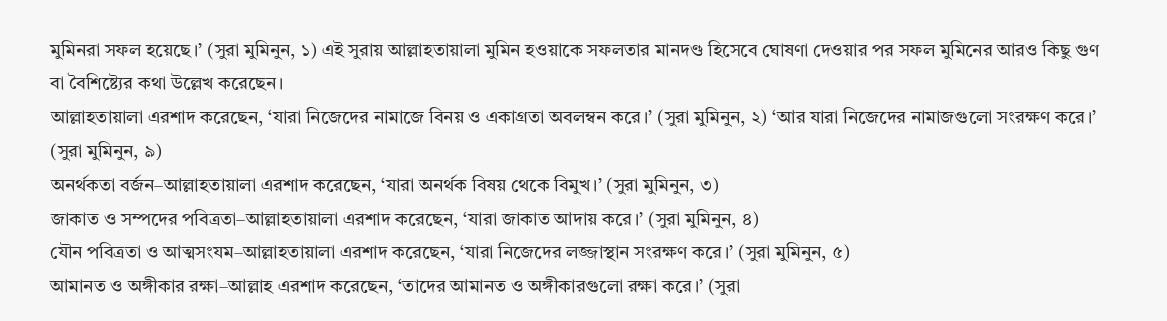মুমিনরা সফল হয়েছে।’ (সুরা মুমিনুন, ১) এই সুরায় আল্লাহতায়ালা মুমিন হওয়াকে সফলতার মানদণ্ড হিসেবে ঘোষণা দেওয়ার পর সফল মুমিনের আরও কিছু গুণ বা বৈশিষ্ট্যের কথা উল্লেখ করেছেন।
আল্লাহতায়ালা এরশাদ করেছেন, ‘যারা নিজেদের নামাজে বিনয় ও একাগ্রতা অবলম্বন করে।’ (সুরা মুমিনুন, ২) ‘আর যারা নিজেদের নামাজগুলো সংরক্ষণ করে।’ (সুরা মুমিনুন, ৯)
অনর্থকতা বর্জন–আল্লাহতায়ালা এরশাদ করেছেন, ‘যারা অনর্থক বিষয় থেকে বিমুখ।’ (সুরা মুমিনুন, ৩)
জাকাত ও সম্পদের পবিত্রতা–আল্লাহতায়ালা এরশাদ করেছেন, ‘যারা জাকাত আদায় করে।’ (সুরা মুমিনুন, ৪)
যৌন পবিত্রতা ও আত্মসংযম–আল্লাহতায়ালা এরশাদ করেছেন, ‘যারা নিজেদের লজ্জাস্থান সংরক্ষণ করে।’ (সুরা মুমিনুন, ৫)
আমানত ও অঙ্গীকার রক্ষা–আল্লাহ এরশাদ করেছেন, ‘তাদের আমানত ও অঙ্গীকারগুলো রক্ষা করে।’ (সুরা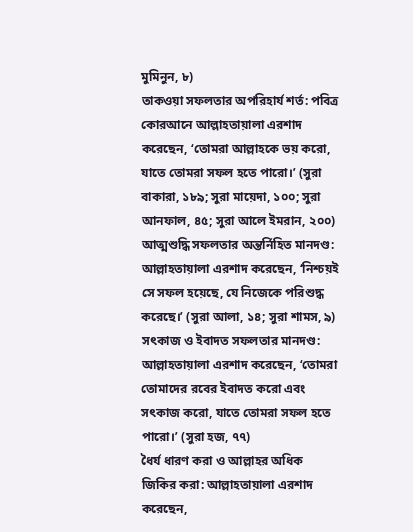মুমিনুন, ৮)
তাকওয়া সফলতার অপরিহার্য শর্ত: পবিত্র কোরআনে আল্লাহতায়ালা এরশাদ করেছেন, ‘তোমরা আল্লাহকে ভয় করো, যাতে তোমরা সফল হতে পারো।’ (সুরা বাকারা, ১৮৯; সুরা মায়েদা, ১০০; সুরা আনফাল, ৪৫; সুরা আলে ইমরান, ২০০)
আত্মশুদ্ধি সফলতার অন্তর্নিহিত মানদণ্ড: আল্লাহতায়ালা এরশাদ করেছেন, ‘নিশ্চয়ই সে সফল হয়েছে, যে নিজেকে পরিশুদ্ধ করেছে।’ (সুরা আলা, ১৪; সুরা শামস, ৯)
সৎকাজ ও ইবাদত সফলতার মানদণ্ড: আল্লাহতায়ালা এরশাদ করেছেন, ‘তোমরা তোমাদের রবের ইবাদত করো এবং সৎকাজ করো, যাতে তোমরা সফল হতে পারো।’ (সুরা হজ, ৭৭)
ধৈর্য ধারণ করা ও আল্লাহর অধিক জিকির করা: আল্লাহতায়ালা এরশাদ করেছেন,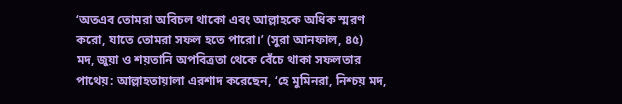‘অতএব তোমরা অবিচল থাকো এবং আল্লাহকে অধিক স্মরণ করো, যাতে তোমরা সফল হতে পারো।’ (সুরা আনফাল, ৪৫)
মদ, জুয়া ও শয়তানি অপবিত্রতা থেকে বেঁচে থাকা সফলতার পাথেয়: আল্লাহতায়ালা এরশাদ করেছেন, ‘হে মুমিনরা, নিশ্চয় মদ,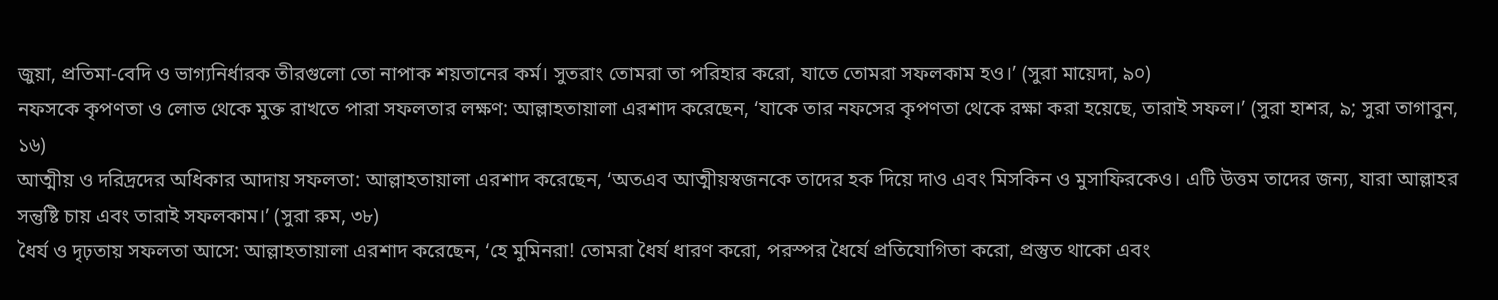জুয়া, প্রতিমা-বেদি ও ভাগ্যনির্ধারক তীরগুলো তো নাপাক শয়তানের কর্ম। সুতরাং তোমরা তা পরিহার করো, যাতে তোমরা সফলকাম হও।’ (সুরা মায়েদা, ৯০)
নফসকে কৃপণতা ও লোভ থেকে মুক্ত রাখতে পারা সফলতার লক্ষণ: আল্লাহতায়ালা এরশাদ করেছেন, ‘যাকে তার নফসের কৃপণতা থেকে রক্ষা করা হয়েছে, তারাই সফল।’ (সুরা হাশর, ৯; সুরা তাগাবুন, ১৬)
আত্মীয় ও দরিদ্রদের অধিকার আদায় সফলতা: আল্লাহতায়ালা এরশাদ করেছেন, ‘অতএব আত্মীয়স্বজনকে তাদের হক দিয়ে দাও এবং মিসকিন ও মুসাফিরকেও। এটি উত্তম তাদের জন্য, যারা আল্লাহর সন্তুষ্টি চায় এবং তারাই সফলকাম।’ (সুরা রুম, ৩৮)
ধৈর্য ও দৃঢ়তায় সফলতা আসে: আল্লাহতায়ালা এরশাদ করেছেন, ‘হে মুমিনরা! তোমরা ধৈর্য ধারণ করো, পরস্পর ধৈর্যে প্রতিযোগিতা করো, প্রস্তুত থাকো এবং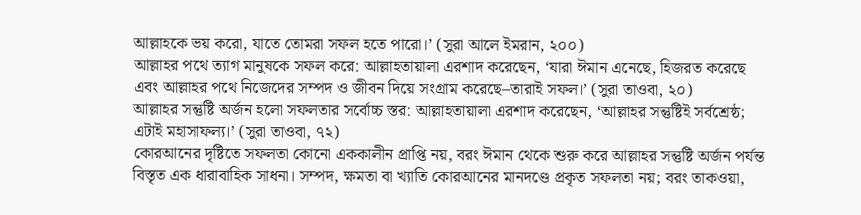আল্লাহকে ভয় করো, যাতে তোমরা সফল হতে পারো।’ (সুরা আলে ইমরান, ২০০)
আল্লাহর পথে ত্যাগ মানুষকে সফল করে: আল্লাহতায়ালা এরশাদ করেছেন, ‘যারা ঈমান এনেছে, হিজরত করেছে এবং আল্লাহর পথে নিজেদের সম্পদ ও জীবন দিয়ে সংগ্রাম করেছে–তারাই সফল।’ (সুরা তাওবা, ২০)
আল্লাহর সন্তুষ্টি অর্জন হলো সফলতার সর্বোচ্চ স্তর: আল্লাহতায়ালা এরশাদ করেছেন, ‘আল্লাহর সন্তুষ্টিই সর্বশ্রেষ্ঠ; এটাই মহাসাফল্য।’ (সুরা তাওবা, ৭২)
কোরআনের দৃষ্টিতে সফলতা কোনো এককালীন প্রাপ্তি নয়, বরং ঈমান থেকে শুরু করে আল্লাহর সন্তুষ্টি অর্জন পর্যন্ত বিস্তৃত এক ধারাবাহিক সাধনা। সম্পদ, ক্ষমতা বা খ্যাতি কোরআনের মানদণ্ডে প্রকৃত সফলতা নয়; বরং তাকওয়া,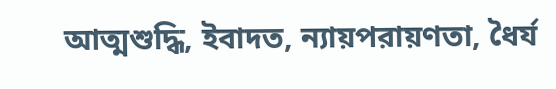আত্মশুদ্ধি, ইবাদত, ন্যায়পরায়ণতা, ধৈর্য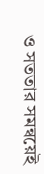ও সততার সমন্বয়েই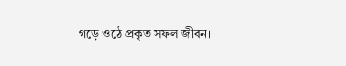গড়ে ওঠে প্রকৃত সফল জীবন।